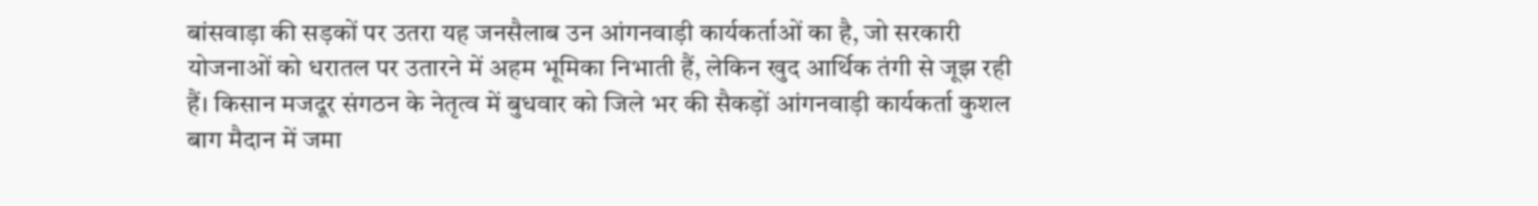बांसवाड़ा की सड़कों पर उतरा यह जनसैलाब उन आंगनवाड़ी कार्यकर्ताओं का है, जो सरकारी योजनाओं को धरातल पर उतारने में अहम भूमिका निभाती हैं, लेकिन खुद आर्थिक तंगी से जूझ रही हैं। किसान मजदूर संगठन के नेतृत्व में बुधवार को जिले भर की सैकड़ों आंगनवाड़ी कार्यकर्ता कुशल बाग मैदान में जमा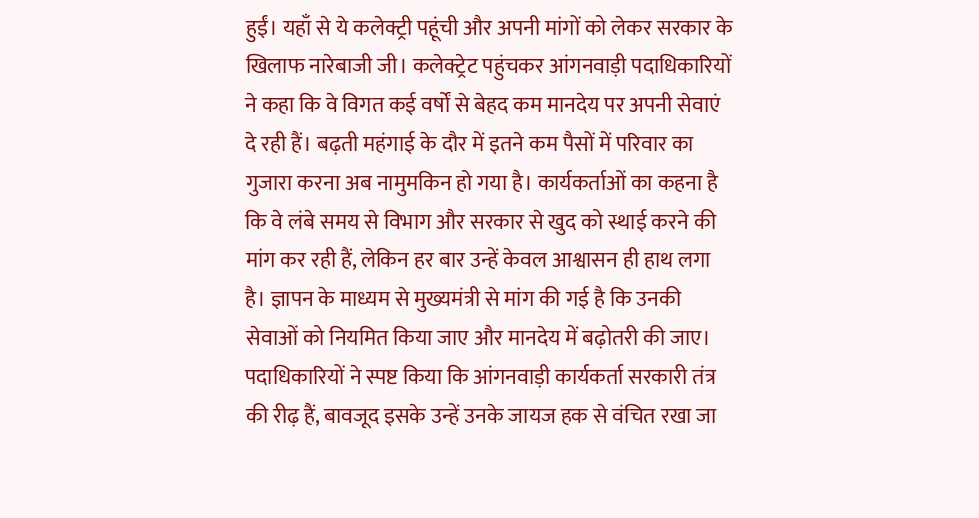हुईं। यहाँ से ये कलेक्ट्री पहूंची और अपनी मांगों को लेकर सरकार के खिलाफ नारेबाजी जी। कलेक्ट्रेट पहुंचकर आंगनवाड़ी पदाधिकारियों ने कहा कि वे विगत कई वर्षों से बेहद कम मानदेय पर अपनी सेवाएं दे रही हैं। बढ़ती महंगाई के दौर में इतने कम पैसों में परिवार का गुजारा करना अब नामुमकिन हो गया है। कार्यकर्ताओं का कहना है कि वे लंबे समय से विभाग और सरकार से खुद को स्थाई करने की मांग कर रही हैं, लेकिन हर बार उन्हें केवल आश्वासन ही हाथ लगा है। ज्ञापन के माध्यम से मुख्यमंत्री से मांग की गई है कि उनकी सेवाओं को नियमित किया जाए और मानदेय में बढ़ोतरी की जाए। पदाधिकारियों ने स्पष्ट किया कि आंगनवाड़ी कार्यकर्ता सरकारी तंत्र की रीढ़ हैं, बावजूद इसके उन्हें उनके जायज हक से वंचित रखा जा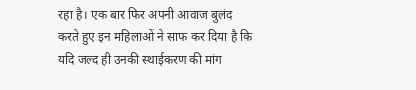रहा है। एक बार फिर अपनी आवाज बुलंद करते हुए इन महिलाओं ने साफ कर दिया है कि यदि जल्द ही उनकी स्थाईकरण की मांग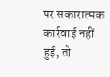पर सकारात्मक कार्रवाई नहीं हुई, तो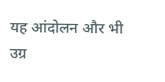यह आंदोलन और भी उग्र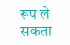रूप ले सकता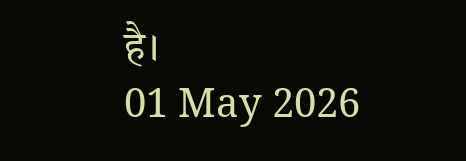है।
01 May 2026